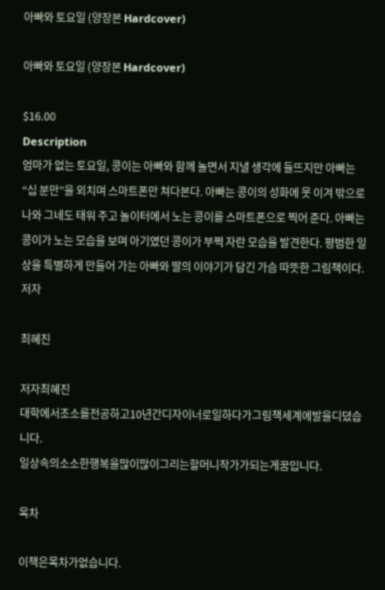아빠와 토요일 (양장본 Hardcover)

아빠와 토요일 (양장본 Hardcover)

$16.00
Description
엄마가 없는 토요일, 콩이는 아빠와 함께 놀면서 지낼 생각에 들뜨지만 아빠는 “십 분만”을 외치며 스마트폰만 쳐다본다. 아빠는 콩이의 성화에 못 이겨 밖으로 나와 그네도 태워 주고 놀이터에서 노는 콩이를 스마트폰으로 찍어 준다. 아빠는 콩이가 노는 모습을 보며 아기였던 콩이가 부쩍 자란 모습을 발견한다. 평범한 일상을 특별하게 만들어 가는 아빠와 딸의 이야기가 담긴 가슴 따뜻한 그림책이다.
저자

최혜진

저자최혜진
대학에서조소를전공하고10년간디자이너로일하다가그림책세계에발을디뎠습니다.
일상속의소소한행복을많이많이그리는할머니작가가되는게꿈입니다.

목차

이책은목차가없습니다.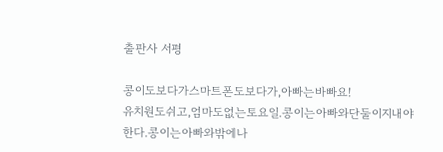출판사 서평

콩이도보다가스마트폰도보다가,아빠는바빠요!
유치원도쉬고,엄마도없는토요일.콩이는아빠와단둘이지내야한다.콩이는아빠와밖에나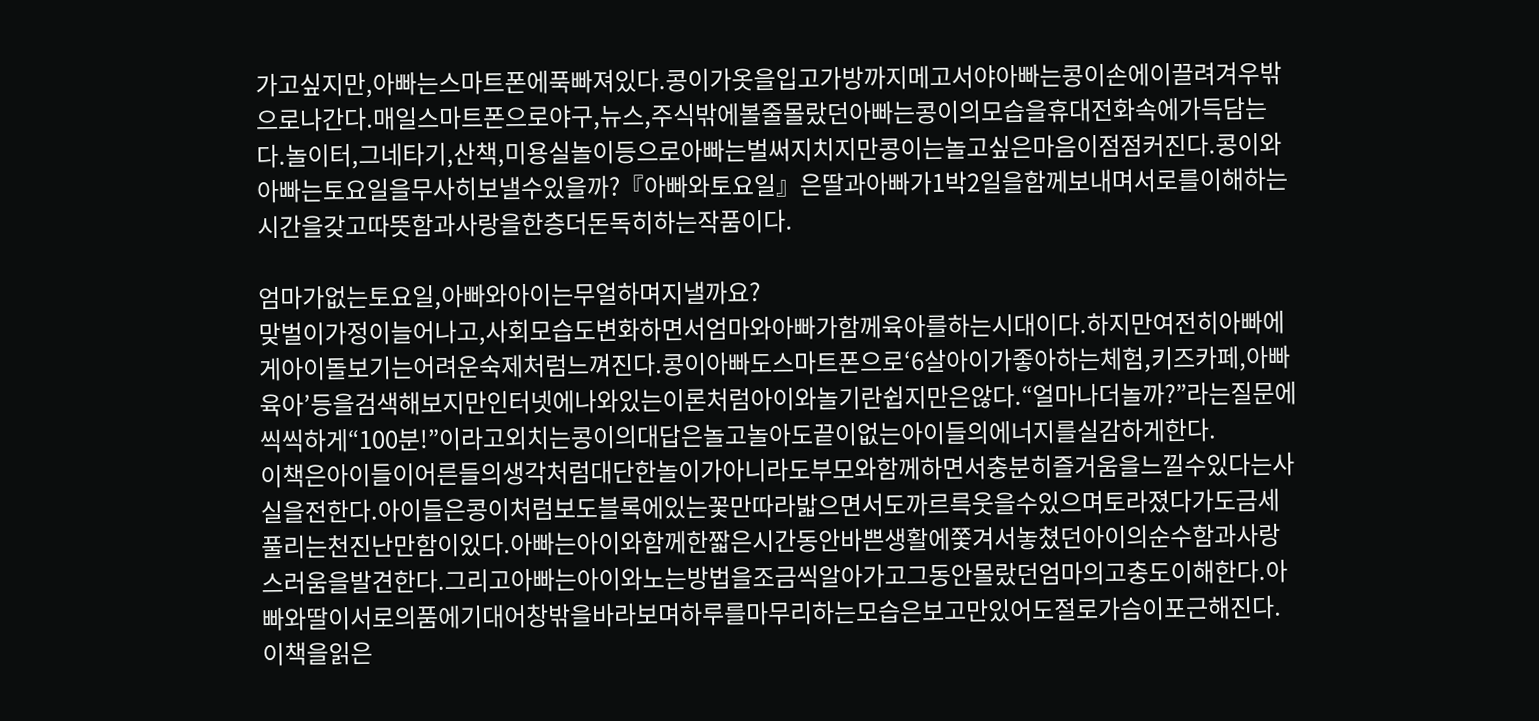가고싶지만,아빠는스마트폰에푹빠져있다.콩이가옷을입고가방까지메고서야아빠는콩이손에이끌려겨우밖으로나간다.매일스마트폰으로야구,뉴스,주식밖에볼줄몰랐던아빠는콩이의모습을휴대전화속에가득담는다.놀이터,그네타기,산책,미용실놀이등으로아빠는벌써지치지만콩이는놀고싶은마음이점점커진다.콩이와아빠는토요일을무사히보낼수있을까?『아빠와토요일』은딸과아빠가1박2일을함께보내며서로를이해하는시간을갖고따뜻함과사랑을한층더돈독히하는작품이다.

엄마가없는토요일,아빠와아이는무얼하며지낼까요?
맞벌이가정이늘어나고,사회모습도변화하면서엄마와아빠가함께육아를하는시대이다.하지만여전히아빠에게아이돌보기는어려운숙제처럼느껴진다.콩이아빠도스마트폰으로‘6살아이가좋아하는체험,키즈카페,아빠육아’등을검색해보지만인터넷에나와있는이론처럼아이와놀기란쉽지만은않다.“얼마나더놀까?”라는질문에씩씩하게“100분!”이라고외치는콩이의대답은놀고놀아도끝이없는아이들의에너지를실감하게한다.
이책은아이들이어른들의생각처럼대단한놀이가아니라도부모와함께하면서충분히즐거움을느낄수있다는사실을전한다.아이들은콩이처럼보도블록에있는꽃만따라밟으면서도까르륵웃을수있으며토라졌다가도금세풀리는천진난만함이있다.아빠는아이와함께한짧은시간동안바쁜생활에쫓겨서놓쳤던아이의순수함과사랑스러움을발견한다.그리고아빠는아이와노는방법을조금씩알아가고그동안몰랐던엄마의고충도이해한다.아빠와딸이서로의품에기대어창밖을바라보며하루를마무리하는모습은보고만있어도절로가슴이포근해진다.이책을읽은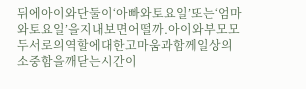뒤에아이와단둘이‘아빠와토요일’또는‘엄마와토요일’을지내보면어떨까.아이와부모모두서로의역할에대한고마움과함께일상의소중함을깨닫는시간이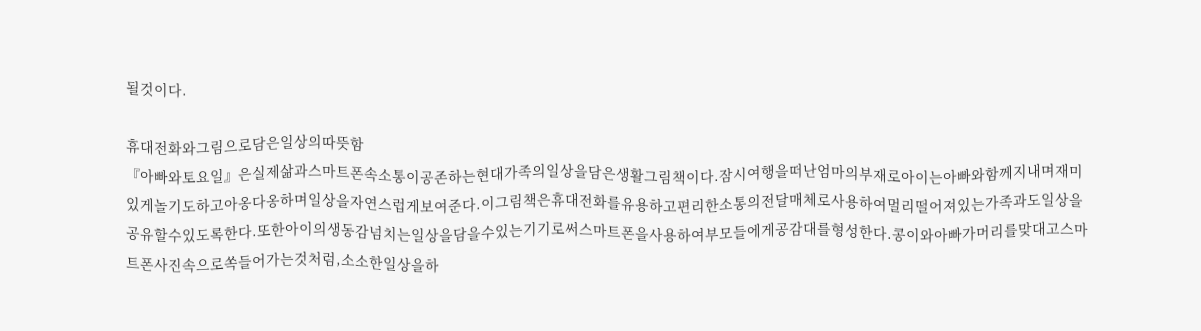될것이다.

휴대전화와그림으로담은일상의따뜻함
『아빠와토요일』은실제삶과스마트폰속소통이공존하는현대가족의일상을담은생활그림책이다.잠시여행을떠난엄마의부재로아이는아빠와함께지내며재미있게놀기도하고아옹다옹하며일상을자연스럽게보여준다.이그림책은휴대전화를유용하고편리한소통의전달매체로사용하여멀리떨어져있는가족과도일상을공유할수있도록한다.또한아이의생동감넘치는일상을담을수있는기기로써스마트폰을사용하여부모들에게공감대를형성한다.콩이와아빠가머리를맞대고스마트폰사진속으로쏙들어가는것처럼,소소한일상을하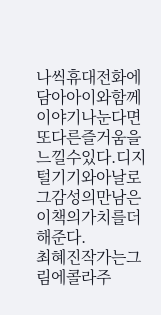나씩휴대전화에담아아이와함께이야기나눈다면또다른즐거움을느낄수있다.디지털기기와아날로그감성의만남은이책의가치를더해준다.
최혜진작가는그림에콜라주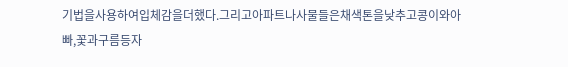기법을사용하여입체감을더했다.그리고아파트나사물들은채색톤을낮추고콩이와아빠,꽃과구름등자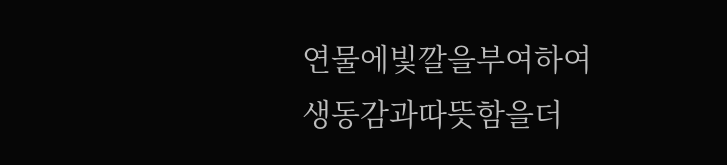연물에빛깔을부여하여생동감과따뜻함을더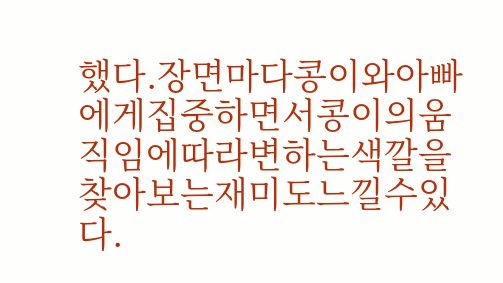했다.장면마다콩이와아빠에게집중하면서콩이의움직임에따라변하는색깔을찾아보는재미도느낄수있다.